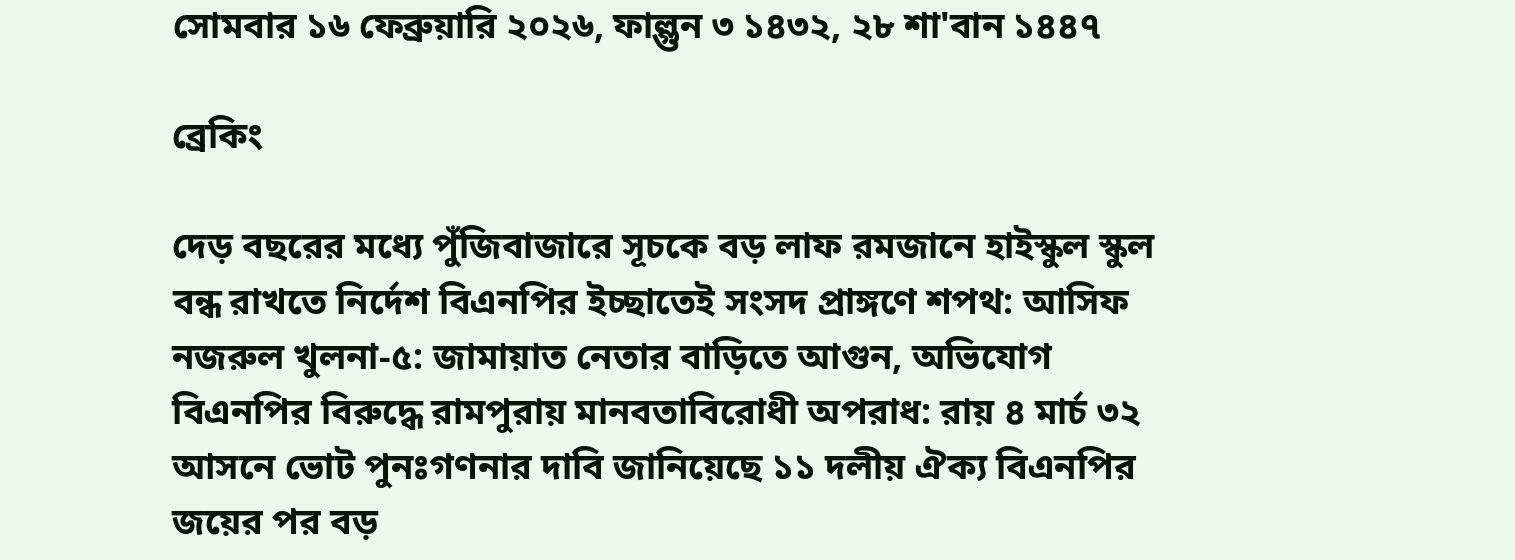সোমবার ১৬ ফেব্রুয়ারি ২০২৬, ফাল্গুন ৩ ১৪৩২, ২৮ শা'বান ১৪৪৭

ব্রেকিং

দেড় বছরের মধ্যে পুঁজিবাজারে সূচকে বড় লাফ রমজানে হাইস্কুল স্কুল বন্ধ রাখতে নির্দেশ বিএনপির ইচ্ছাতেই সংসদ প্রাঙ্গণে শপথ: আসিফ নজরুল খুলনা-৫: জামায়াত নেতার বাড়িতে আগুন, অভিযোগ বিএনপির বিরুদ্ধে রামপুরায় মানবতাবিরোধী অপরাধ: রায় ৪ মার্চ ৩২ আসনে ভোট পুনঃগণনার দাবি জানিয়েছে ১১ দলীয় ঐক্য বিএনপির জয়ের পর বড়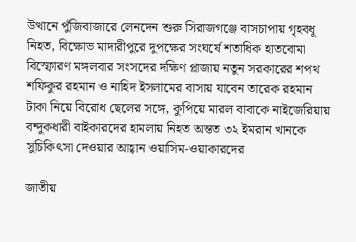উত্থানে পুঁজিবাজারে লেনদেন শুরু সিরাজগঞ্জে বাসচাপায় গৃহবধূ নিহত, বিক্ষোভ মাদারীপুরে দুপক্ষের সংঘর্ষে শতাধিক হাতবোমা বিস্ফোরণ মঙ্গলবার সংসদের দক্ষিণ প্লাজায় নতুন সরকারের শপথ শফিকুর রহমান ও নাহিদ ইসলামের বাসায় যাবেন তারেক রহমান টাকা নিয়ে বিরোধ ছেলের সঙ্গে, কুপিয়ে মারল বাবাকে নাইজেরিয়ায় বন্দুকধারী বাইকারদের হামলায় নিহত অন্তত ৩২ ইমরান খানকে সুচিকিৎসা দেওয়ার আহ্বান ওয়াসিম-ওয়াকারদের

জাতীয়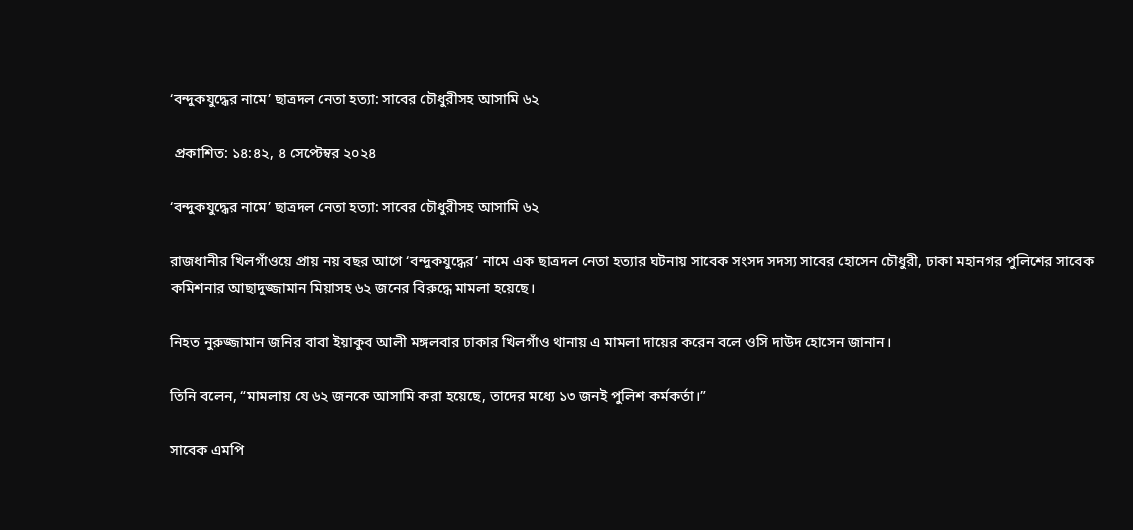‘বন্দুকযুদ্ধের নামে’ ছাত্রদল নেতা হত্যা: সাবের চৌধুরীসহ আসামি ৬২

 প্রকাশিত: ১৪:৪২, ৪ সেপ্টেম্বর ২০২৪

‘বন্দুকযুদ্ধের নামে’ ছাত্রদল নেতা হত্যা: সাবের চৌধুরীসহ আসামি ৬২

রাজধানীর খিলগাঁওয়ে প্রায় নয় বছর আগে ‘বন্দুকযুদ্ধের’ নামে এক ছাত্রদল নেতা হত্যার ঘটনায় সাবেক সংসদ সদস্য সাবের হোসেন চৌধুরী, ঢাকা মহানগর পুলিশের সাবেক কমিশনার আছাদুজ্জামান মিয়াসহ ৬২ জনের বিরুদ্ধে মামলা হয়েছে।

নিহত নুরুজ্জামান জনির বাবা ইয়াকুব আলী মঙ্গলবার ঢাকার খিলগাঁও থানায় এ মামলা দায়ের করেন বলে ওসি দাউদ হোসেন জানান।

তিনি বলেন, “মামলায় যে ৬২ জনকে আসামি করা হয়েছে, তাদের মধ্যে ১৩ জনই পুলিশ কর্মকর্তা।”

সাবেক এমপি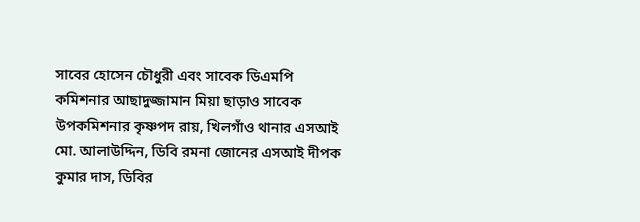সাবের হোসেন চৌধুরী এবং সাবেক ডিএমপি কমিশনার আছাদুজ্জামান মিয়া ছাড়াও সাবেক উপকমিশনার কৃষ্ণপদ রায়, খিলগাঁও থানার এসআই মো. আলাউদ্দিন, ডিবি রমনা জোনের এসআই দীপক কুমার দাস, ডিবির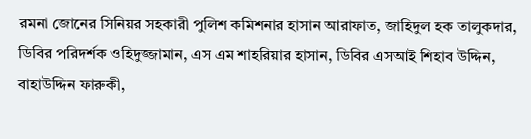রমনা জোনের সিনিয়র সহকারী পুলিশ কমিশনার হাসান আরাফাত, জাহিদুল হক তালুকদার, ডিবির পরিদর্শক ওহিদুজ্জামান, এস এম শাহরিয়ার হাসান, ডিবির এসআই শিহাব উদ্দিন, বাহাউদ্দিন ফারুকী,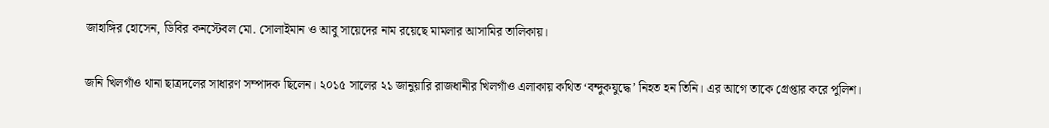জাহাঙ্গির হোসেন, ডিবির কনস্টেবল মো. সোলাইমান ও আবু সায়েদের নাম রয়েছে মামলার আসামির তালিকায়।

জনি খিলগাঁও থানা ছাত্রদলের সাধারণ সম্পাদক ছিলেন। ২০১৫ সালের ২১ জানুয়ারি রাজধানীর খিলগাঁও এলাকায় কথিত ‘বন্দুকযুদ্ধে’ নিহত হন তিনি। এর আগে তাকে গ্রেপ্তার করে পুলিশ।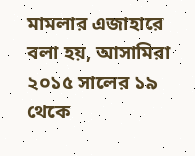মামলার এজাহারে বলা হয়, আসামিরা ২০১৫ সালের ১৯ থেকে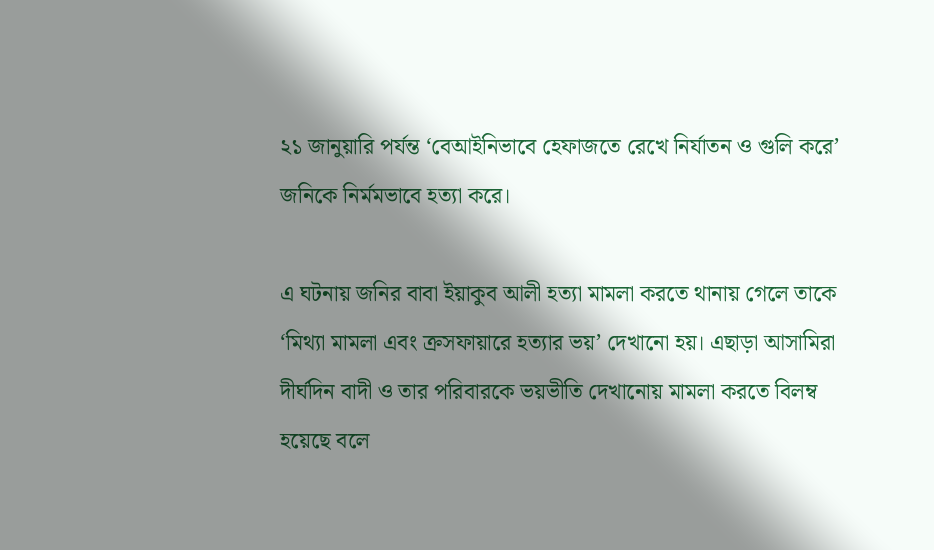২১ জানুয়ারি পর্যন্ত ‘বেআইনিভাবে হেফাজতে রেখে নির্যাতন ও গুলি করে’ জনিকে নির্মমভাবে হত্যা করে।

এ ঘটনায় জনির বাবা ইয়াকুব আলী হত্যা মামলা করতে থানায় গেলে তাকে ‘মিথ্যা মামলা এবং ক্রসফায়ারে হত্যার ভয়’ দেখানো হয়। এছাড়া আসামিরা দীর্ঘদিন বাদী ও তার পরিবারকে ভয়ভীতি দেখানোয় মামলা করতে বিলম্ব হয়েছে বলে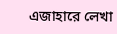এজাহারে লেখা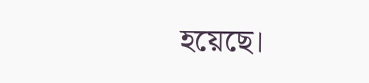হয়েছে।